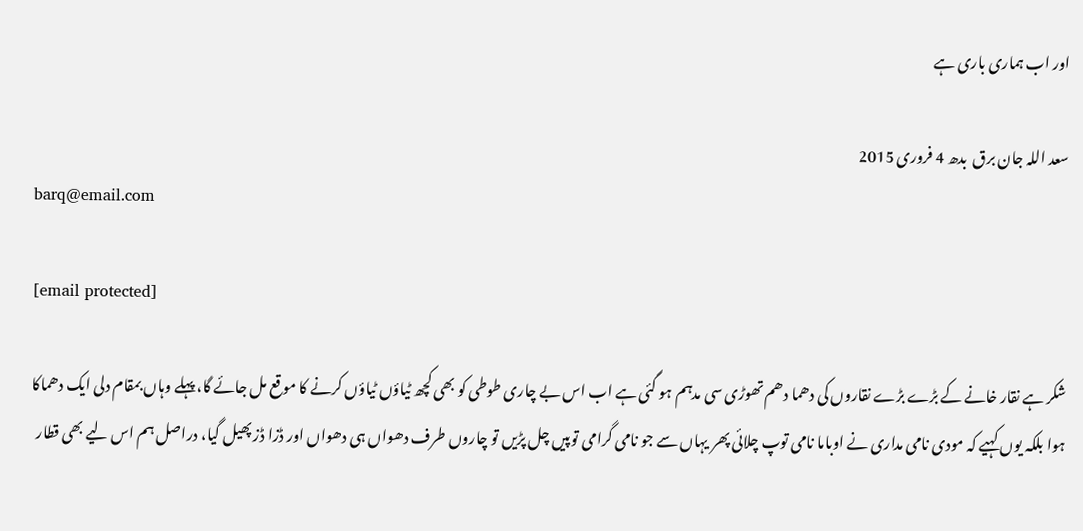اور اب ہماری باری ہے

سعد اللہ جان برق  بدھ 4 فروری 2015
barq@email.com

[email protected]

شکر ہے نقار خانے کے بڑے بڑے نقاروں کی دھما دھم تھوڑی سی مدہم ہو گئی ہے اب اس بے چاری طوطی کو بھی کچھ ٹیاؤں ٹیاؤں کرنے کا موقع مل جائے گا، پہلے وہاں بمقام دلی ایک دھماکا ہوا بلکہ یوں کہیے کہ مودی نامی مداری نے اوباما نامی توپ چلائی پھر یہاں سے جو نامی گرامی توپیں چل پڑیں تو چاروں طرف دھواں ہی دھواں اور ڈزا ڈز پھیل گیا، دراصل ہم اس لیے بھی قطار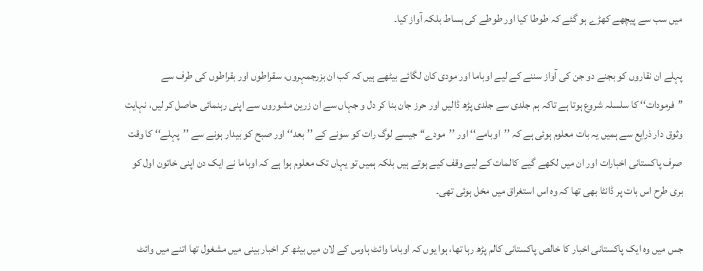میں سب سے پیچھے کھڑے ہو گئے کہ طوطا کیا اور طوطے کی بساط بلکہ آواز کیا۔

پہلے ان نقاروں کو بجنے دو جن کی آواز سننے کے لیے اوباما اور مودی کان لگائے بیٹھے ہیں کہ کب ان بزرجمہروں، سقراطوں اور بقراطوں کی طرف سے ’’فرمودات‘‘ کا سلسلہ شروع ہوتا ہے تاکہ ہم جلدی سے جلدی پڑھ ڈالیں اور حرز جان بنا کر دل و جہاں سے ان زرین مشوروں سے اپنی رہنمائی حاصل کر لیں، نہایت وثوق دار ذرایع سے ہمیں یہ بات معلوم ہوئی ہے کہ ’’اوبامے‘‘ اور ’’مودے‘‘ جیسے لوگ رات کو سونے کے ’’بعد‘‘ اور صبح کو بیدار ہونے سے ’’پہلے‘‘ کا وقت صرف پاکستانی اخبارات اور ان میں لکھے گیے کالمات کے لیے وقف کیے ہوتے ہیں بلکہ ہمیں تو یہاں تک معلوم ہوا ہے کہ اوباما نے ایک دن اپنی خاتون اول کو بری طرح اس بات پر ڈانٹا بھی تھا کہ وہ اس استغراق میں مخل ہوئی تھی۔

جس میں وہ ایک پاکستانی اخبار کا خالص پاکستانی کالم پڑھ رہا تھا، ہوا یوں کہ اوباما وائٹ ہاوس کے لان میں بیٹھ کر اخبار بینی میں مشغول تھا اتنے میں وائٹ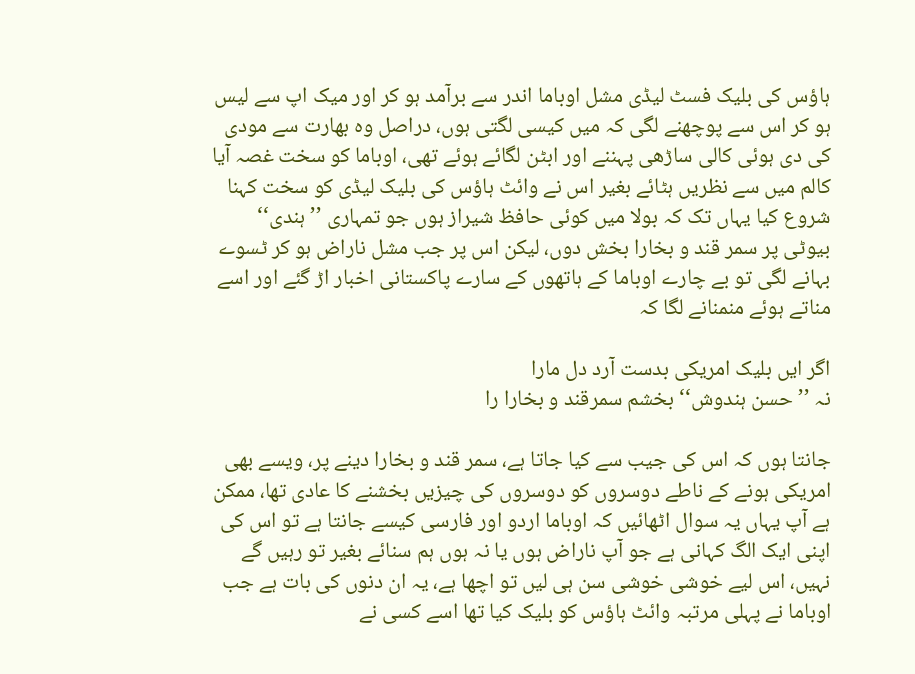ہاؤس کی بلیک فسٹ لیڈی مشل اوباما اندر سے برآمد ہو کر اور میک اپ سے لیس ہو کر اس سے پوچھنے لگی کہ میں کیسی لگتی ہوں، دراصل وہ بھارت سے مودی کی دی ہوئی کالی ساڑھی پہننے اور ابٹن لگائے ہوئے تھی، اوباما کو سخت غصہ آیا کالم میں سے نظریں ہٹائے بغیر اس نے وائٹ ہاؤس کی بلیک لیڈی کو سخت کہنا شروع کیا یہاں تک کہ بولا میں کوئی حافظ شیراز ہوں جو تمہاری ’’ہندی‘‘ بیوٹی پر سمر قند و بخارا بخش دوں، لیکن اس پر جب مشل ناراض ہو کر ٹسوے بہانے لگی تو بے چارے اوباما کے ہاتھوں کے سارے پاکستانی اخبار اڑ گئے اور اسے مناتے ہوئے منمنانے لگا کہ

اگر ایں بلیک امریکی بدست آرد دل مارا
نہ ’’حسن ہندوش‘‘ بخشم سمرقند و بخارا را

جانتا ہوں کہ اس کی جیب سے کیا جاتا ہے، سمر قند و بخارا دینے پر، ویسے بھی امریکی ہونے کے ناطے دوسروں کو دوسروں کی چیزیں بخشنے کا عادی تھا، ممکن ہے آپ یہاں یہ سوال اٹھائیں کہ اوباما اردو اور فارسی کیسے جانتا ہے تو اس کی اپنی ایک الگ کہانی ہے جو آپ ناراض ہوں یا نہ ہوں ہم سنائے بغیر تو رہیں گے نہیں، اس لیے خوشی خوشی سن ہی لیں تو اچھا ہے، یہ ان دنوں کی بات ہے جب اوباما نے پہلی مرتبہ وائٹ ہاؤس کو بلیک کیا تھا اسے کسی نے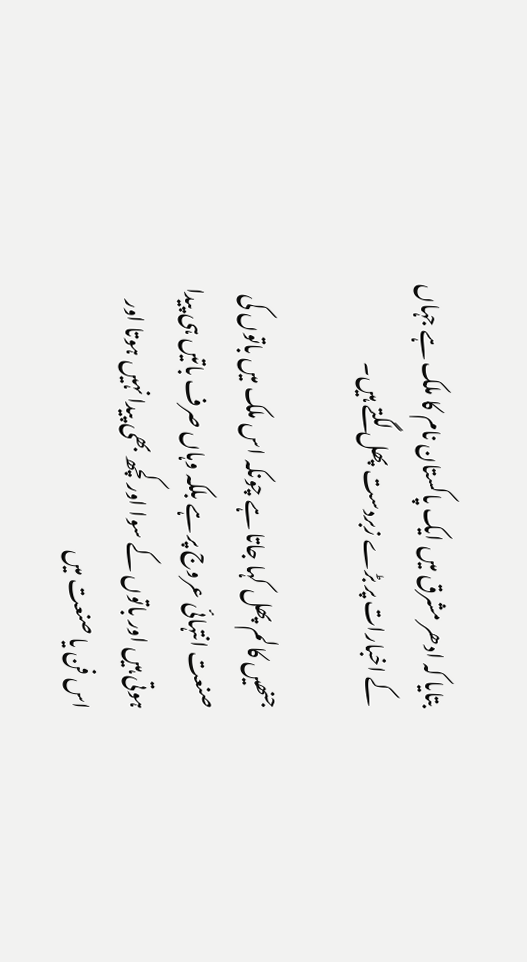بتایا کہ ادھر مشرق میں ایک پاکستان نام کا ملک ہے جہاں کے اخبارات پر بڑے زبردست پھل لگتے ہیں۔

جنھیں کالم پھل کہا جاتا ہے چونکہ اس ملک میں باتوں کی صنعت انتہائی عروج پر ہے بلکہ وہاں صرف باتیں ہی پیدا ہوتی ہیں اور باتوں کے سوا اور کچھ بھی پیدا نہیں ہوتا اور اس فن یا صنعت میں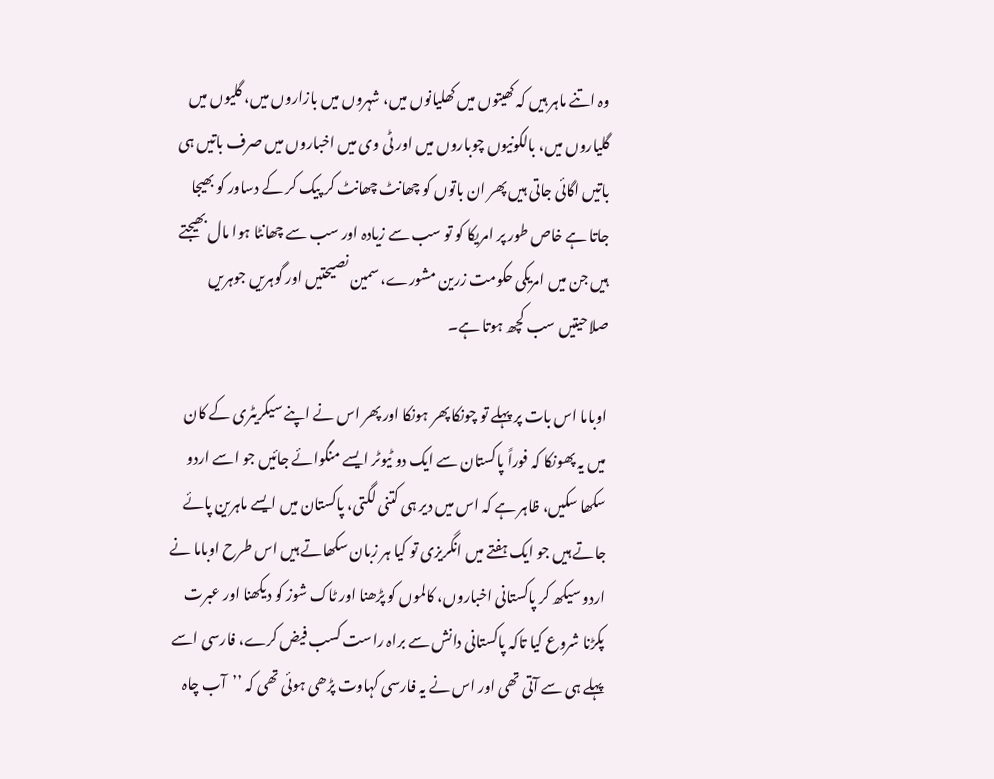وہ اتنے ماہر ہیں کہ کھیتوں میں کھلیانوں میں، شہروں میں بازاروں میں، گلیوں میں گلیاروں میں، بالکونیوں چوباروں میں اور ٹی وی میں اخباروں میں صرف باتیں ہی باتیں اگائی جاتی ہیں پھر ان باتوں کو چھانٹ چھانٹ کر پیک کر کے دساور کو بھیجا جاتا ہے خاص طور پر امریکا کو تو سب سے زیادہ اور سب سے چھانٹا ہوا مال بھیجتے ہیں جن میں امریکی حکومت زرین مشورے، سمین نصیحتیں اور گوہریں جوہریں صلاحیتیں سب کچھ ہوتا ہے۔

اوباما اس بات پر پہلے تو چونکا پھر ہونکا اور پھر اس نے اپنے سیکریٹری کے کان میں یہ پھونکا کہ فوراً پاکستان سے ایک دو ٹیوٹر ایسے منگوائے جائیں جو اسے اردو سکھا سکیں، ظاہر ہے کہ اس میں دیر ہی کتنی لگتی، پاکستان میں ایسے ماہرین پائے جاتے ہیں جو ایک ہفتے میں انگریزی تو کیا ہر زبان سکھاتے ہیں اس طرح اوباما نے اردو سیکھ کر پاکستانی اخباروں، کالموں کو پڑھنا اور ٹاک شوز کو دیکھنا اور عبرت پکڑنا شروع کیا تاکہ پاکستانی دانش سے براہ راست کسب فیض کرے، فارسی اسے پہلے ہی سے آتی تھی اور اس نے یہ فارسی کہاوت پڑھی ہوئی تھی کہ ’’آب چاہ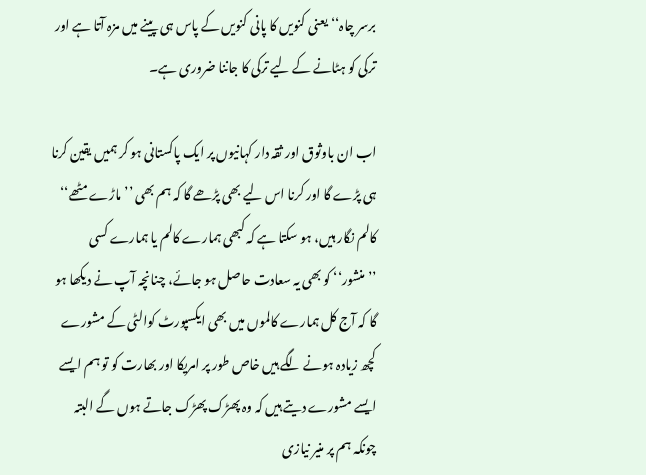برسر چاہ‘‘ یعنی کنویں کا پانی کنویں کے پاس ہی پینے میں مزہ آتا ہے اور ترکی کو ہٹانے کے لیے ترکی کا جاننا ضروری ہے۔

اب ان باوثوق اور ثقہ دار کہانیوں پر ایک پاکستانی ہو کر ہمیں یقین کرنا ہی پڑے گا اور کرنا اس لیے بھی پڑھے گا کہ ہم بھی ’’ماڑے مٹھے‘‘ کالم نگار ہیں، ہو سکتا ہے کہ کبھی ہمارے کالم یا ہمارے کسی ’’منشور‘‘ کو بھی یہ سعادت حاصل ہو جائے، چنانچہ آپ نے دیکھا ہو گا کہ آج کل ہمارے کالموں میں بھی ایکسپورٹ کوالٹی کے مشورے کچھ زیادہ ہونے لگے ہیں خاص طور پر امریکا اور بھارت کو تو ہم ایسے ایسے مشورے دیتے ہیں کہ وہ پھڑک پھڑک جاتے ہوں گے البتہ چونکہ ہم پر منیر نیازی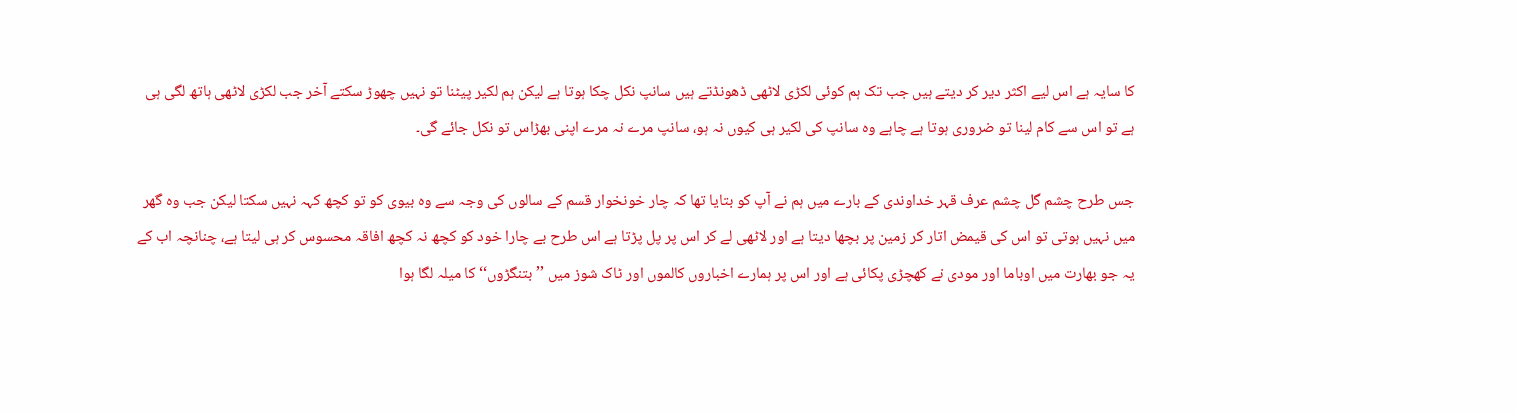کا سایہ ہے اس لیے اکثر دیر کر دیتے ہیں جب تک ہم کوئی لکڑی لاٹھی ڈھونڈتے ہیں سانپ نکل چکا ہوتا ہے لیکن ہم لکیر پیٹنا تو نہیں چھوڑ سکتے آخر جب لکڑی لاٹھی ہاتھ لگی ہی ہے تو اس سے کام لینا تو ضروری ہوتا ہے چاہے وہ سانپ کی لکیر ہی کیوں نہ ہو، سانپ مرے نہ مرے اپنی بھڑاس تو نکل جائے گی۔

جس طرح چشم گل چشم عرف قہر خداوندی کے بارے میں ہم نے آپ کو بتایا تھا کہ چار خونخوار قسم کے سالوں کی وجہ سے وہ بیوی کو تو کچھ کہہ نہیں سکتا لیکن جب وہ گھر میں نہیں ہوتی تو اس کی قیمض اتار کر زمین پر بچھا دیتا ہے اور لاٹھی لے کر اس پر پل پڑتا ہے اس طرح بے چارا خود کو کچھ نہ کچھ افاقہ محسوس کر ہی لیتا ہے، چنانچہ اب کے یہ جو بھارت میں اوباما اور مودی نے کھچڑی پکائی ہے اور اس پر ہمارے اخباروں کالموں اور ٹاک شوز میں ’’بتنگڑوں‘‘ کا میلہ لگا ہوا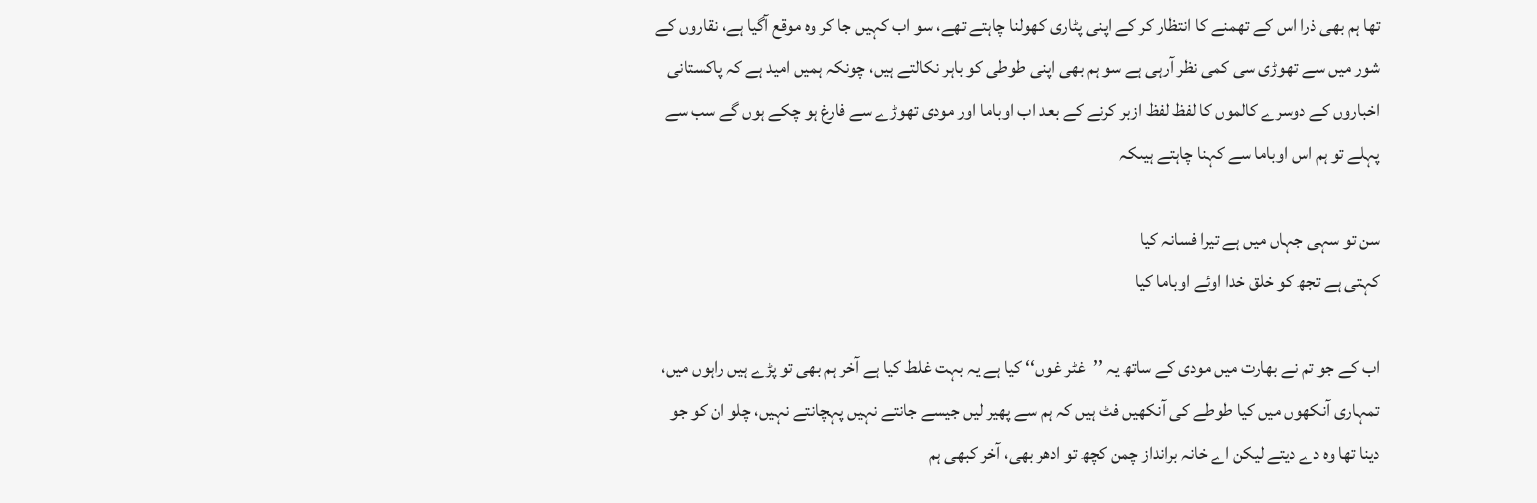تھا ہم بھی ذرا اس کے تھمنے کا انتظار کر کے اپنی پٹاری کھولنا چاہتے تھے، سو اب کہیں جا کر وہ موقع آگیا ہے، نقاروں کے شور میں سے تھوڑی سی کمی نظر آرہی ہے سو ہم بھی اپنی طوطی کو باہر نکالتے ہیں، چونکہ ہمیں امید ہے کہ پاکستانی اخباروں کے دوسرے کالموں کا لفظ لفظ ازبر کرنے کے بعد اب اوباما اور مودی تھوڑے سے فارغ ہو چکے ہوں گے سب سے پہلے تو ہم اس اوباما سے کہنا چاہتے ہیںکہ

سن تو سہی جہاں میں ہے تیرا فسانہ کیا
کہتی ہے تجھ کو خلق خدا اوئے اوباما کیا

اب کے جو تم نے بھارت میں مودی کے ساتھ یہ ’’غٹر غوں‘‘ کیا ہے یہ بہت غلط کیا ہے آخر ہم بھی تو پڑے ہیں راہوں میں، تمہاری آنکھوں میں کیا طوطے کی آنکھیں فٹ ہیں کہ ہم سے پھیر لیں جیسے جانتے نہیں پہچانتے نہیں، چلو ان کو جو دینا تھا وہ دے دیتے لیکن اے خانہ برانداز چمن کچھ تو ادھر بھی، آخر کبھی ہم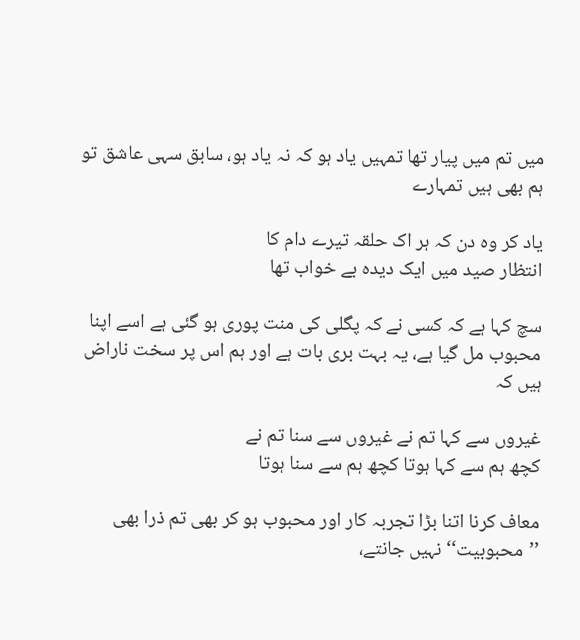میں تم میں پیار تھا تمہیں یاد ہو کہ نہ یاد ہو، سابق سہی عاشق تو ہم بھی ہیں تمہارے

یاد کر وہ دن کہ ہر اک حلقہ تیرے دام کا
انتظار صید میں ایک دیدہ بے خواب تھا

سچ کہا ہے کہ کسی نے کہ پگلی کی منت پوری ہو گئی ہے اسے اپنا محبوب مل گیا ہے، یہ بہت بری بات ہے اور ہم اس پر سخت ناراض ہیں کہ

غیروں سے کہا تم نے غیروں سے سنا تم نے
کچھ ہم سے کہا ہوتا کچھ ہم سے سنا ہوتا

معاف کرنا اتنا بڑا تجربہ کار اور محبوب ہو کر بھی تم ذرا بھی ’’محبوبیت‘‘ نہیں جانتے،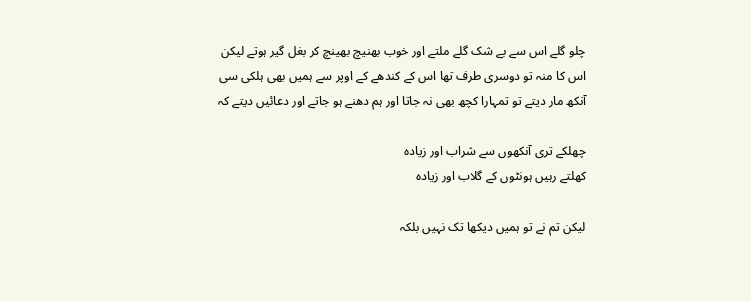چلو گلے اس سے بے شک گلے ملتے اور خوب بھنیچ بھینچ کر بغل گیر ہوتے لیکن اس کا منہ تو دوسری طرف تھا اس کے کندھے کے اوپر سے ہمیں بھی ہلکی سی آنکھ مار دیتے تو تمہارا کچھ بھی نہ جاتا اور ہم دھنے ہو جاتے اور دعائیں دیتے کہ

چھلکے تری آنکھوں سے شراب اور زیادہ
کھلتے رہیں ہونٹوں کے گلاب اور زیادہ

لیکن تم نے تو ہمیں دیکھا تک نہیں بلکہ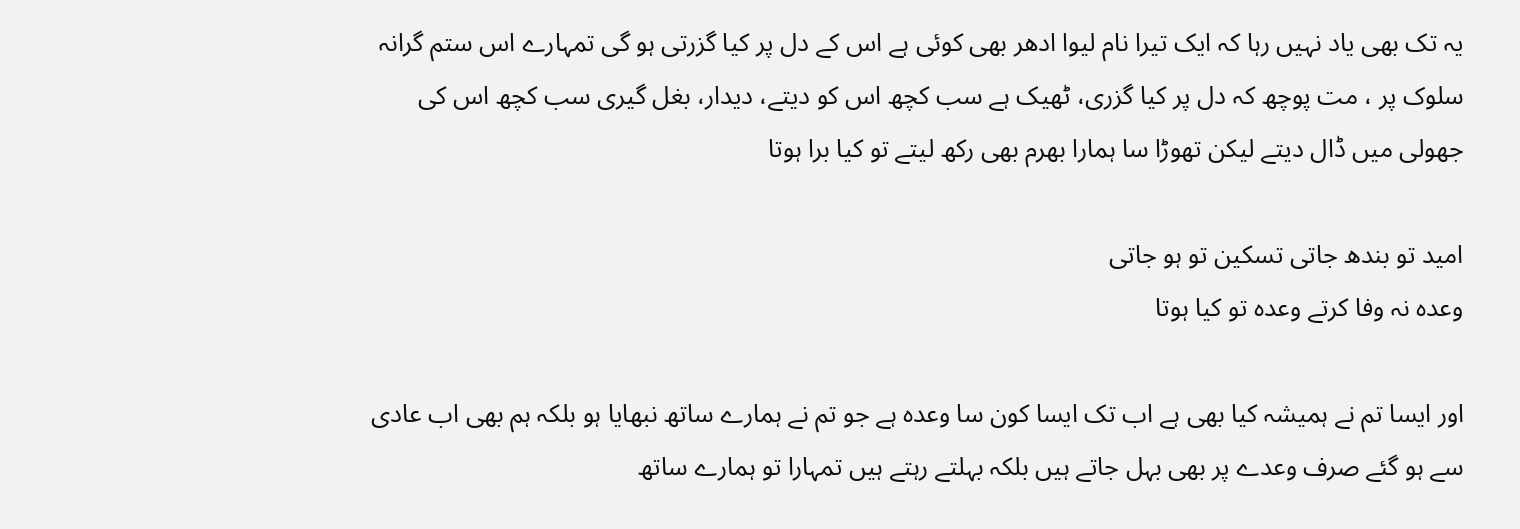یہ تک بھی یاد نہیں رہا کہ ایک تیرا نام لیوا ادھر بھی کوئی ہے اس کے دل پر کیا گزرتی ہو گی تمہارے اس ستم گرانہ سلوک پر ، مت پوچھ کہ دل پر کیا گزری، ٹھیک ہے سب کچھ اس کو دیتے، دیدار، بغل گیری سب کچھ اس کی جھولی میں ڈال دیتے لیکن تھوڑا سا ہمارا بھرم بھی رکھ لیتے تو کیا برا ہوتا

امید تو بندھ جاتی تسکین تو ہو جاتی
وعدہ نہ وفا کرتے وعدہ تو کیا ہوتا

اور ایسا تم نے ہمیشہ کیا بھی ہے اب تک ایسا کون سا وعدہ ہے جو تم نے ہمارے ساتھ نبھایا ہو بلکہ ہم بھی اب عادی سے ہو گئے صرف وعدے پر بھی بہل جاتے ہیں بلکہ بہلتے رہتے ہیں تمہارا تو ہمارے ساتھ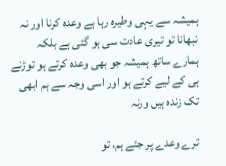ہمیشہ سے یہی وطیرہ رہا ہے وعدہ کرنا اور نہ نبھانا تو تیری عادت سی ہو گئی ہے بلکہ ہمارے ساتھ ہمیشہ جو بھی وعدہ کرتے ہو توڑنے ہی کے لیے کرتے ہو اور اسی وجہ سے ہم ابھی تک زندہ ہیں ورنہ

ترے وعدے پر جئے ہم، تو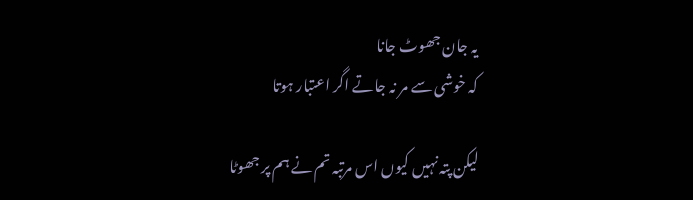یہ جان جھوٹ جانا
کہ خوشی سے مر نہ جاتے اگر اعتبار ہوتا

لیکن پتہ نہیں کیوں اس مرتبہ تم نے ہم پر جھوٹا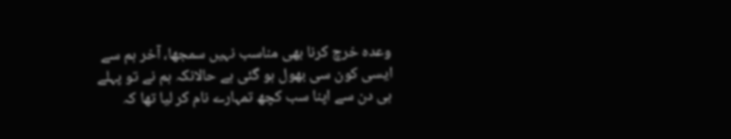وعدہ خرچ کرنا بھی مناسب نہیں سمجھا، آخر ہم سے ایسی کون سی بھول ہو گئی ہے حالانکہ ہم نے تو پہلے ہی دن سے اپنا سب کچھ تمہارے نام کر لیا تھا کہ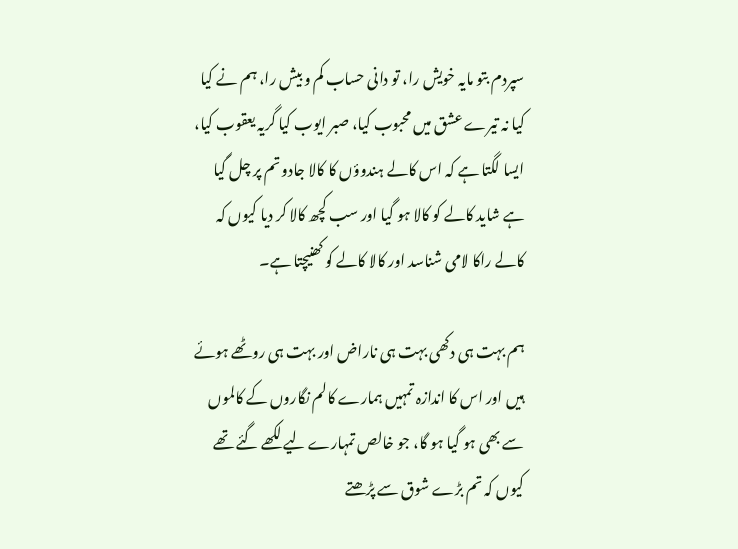سپردم بتو مایہ خویش را، تو دانی حساب کم و بیش را، ہم نے کیا کیا نہ تیرے عشق میں محبوب کیا، صبر ایوب کیا گریہ یعقوب کیا، ایسا لگتا ہے کہ اس کالے ہندوؤں کا کالا جادو تم پر چل گیا ہے شاید کالے کو کالا ہو گیا اور سب کچھ کالا کر دیا کیوں کہ کالے راکا لامی شناسد اور کالا کالے کو کھنیچتا ہے۔

ہم بہت ہی دکھی بہت ہی ناراض اور بہت ہی روٹھے ہوئے ہیں اور اس کا اندازہ تمہیں ہمارے کالم نگاروں کے کالموں سے بھی ہو گیا ہو گا، جو خالص تمہارے لیے لکھے گئے تھے کیوں کہ تم بڑے شوق سے پڑھتے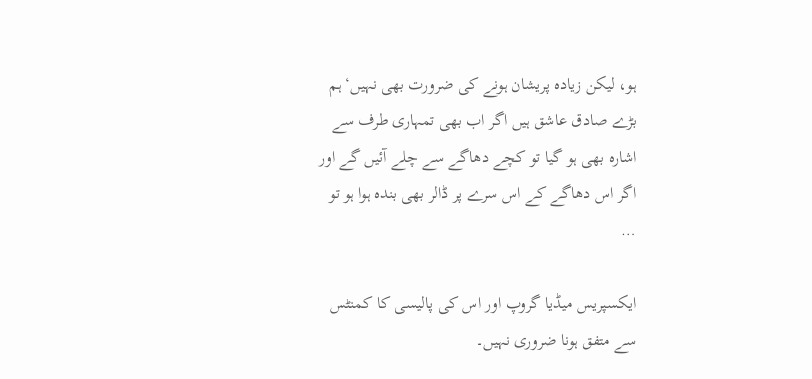ہو، لیکن زیادہ پریشان ہونے کی ضرورت بھی نہیں‘ ہم بڑے صادق عاشق ہیں اگر اب بھی تمہاری طرف سے اشارہ بھی ہو گیا تو کچے دھاگے سے چلے آئیں گے اور اگر اس دھاگے کے اس سرے پر ڈالر بھی بندہ ہوا ہو تو …

ایکسپریس میڈیا گروپ اور اس کی پالیسی کا کمنٹس سے متفق ہونا ضروری نہیں۔